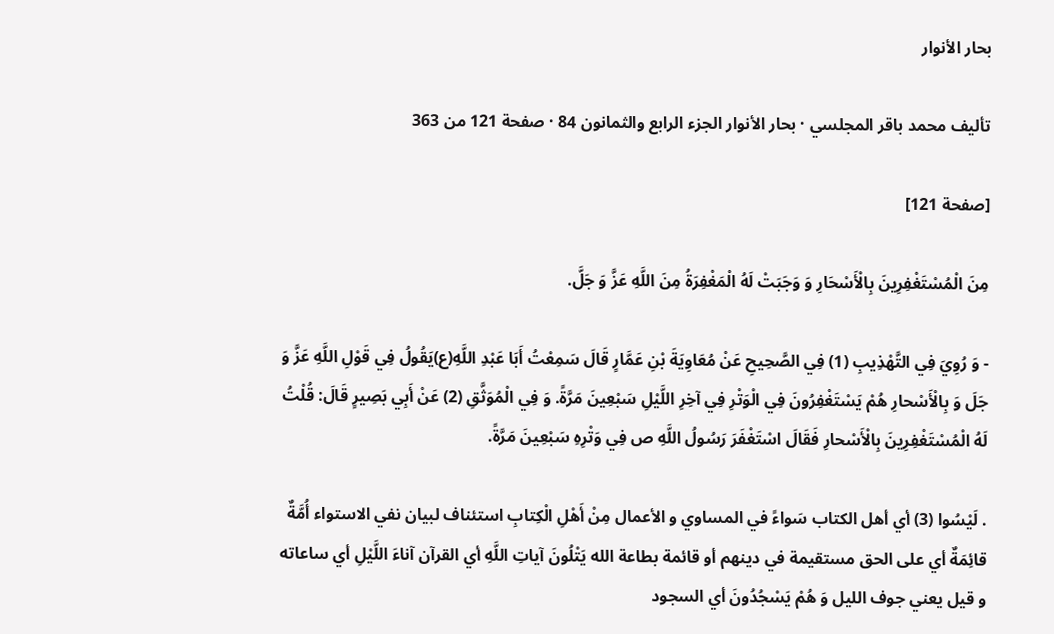بحار الأنوار

تأليف محمد باقر المجلسي · بحار الأنوار الجزء الرابع والثمانون 84 · صفحة 121 من 363

[صفحة 121]

مِنَ الْمُسْتَغْفِرِينَ بِالْأَسْحَارِ وَ وَجَبَتْ لَهُ الْمَغْفِرَةُ مِنَ اللَّهِ عَزَّ وَ جَلَّ.

- وَ رُوِيَ فِي التَّهْذِيبِ (1) فِي الصَّحِيحِ عَنْ مُعَاوِيَةَ بْنِ عَمَّارٍ قَالَ سَمِعْتُ أَبَا عَبْدِ اللَّهِ(ع)يَقُولُ فِي قَوْلِ اللَّهِ عَزَّ وَ جَلَ وَ بِالْأَسْحارِ هُمْ يَسْتَغْفِرُونَ فِي الْوَتْرِ فِي آخِرِ اللَّيْلِ سَبْعِينَ مَرَّةً. وَ فِي الْمُوَثَّقِ (2) عَنْ أَبِي بَصِيرٍ قَالَ: قُلْتُ لَهُ الْمُسْتَغْفِرِينَ بِالْأَسْحارِ فَقَالَ اسْتَغْفَرَ رَسُولُ اللَّهِ ص فِي وَتْرِهِ سَبْعِينَ مَرَّةً.

. لَيْسُوا (3) أي أهل الكتاب سَواءً في المساوي و الأعمال مِنْ أَهْلِ الْكِتابِ استئناف لبيان نفي الاستواء أُمَّةٌ قائِمَةٌ أي على الحق مستقيمة في دينهم أو قائمة بطاعة الله يَتْلُونَ آياتِ اللَّهِ أي القرآن آناءَ اللَّيْلِ أي ساعاته و قيل يعني جوف الليل وَ هُمْ يَسْجُدُونَ أي السجود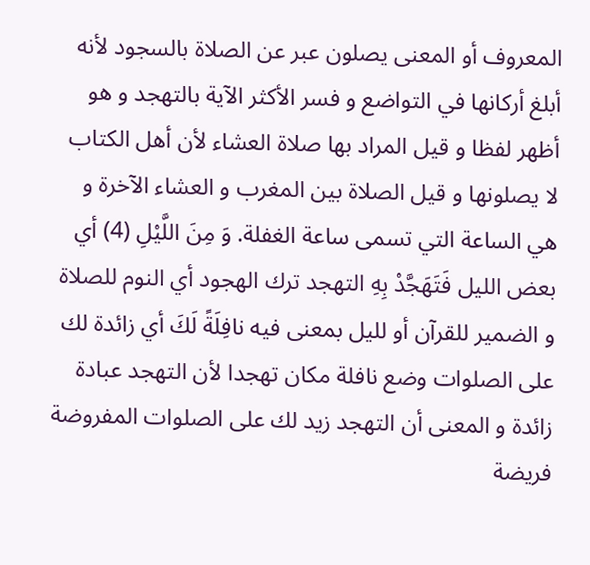المعروف أو المعنى يصلون عبر عن الصلاة بالسجود لأنه أبلغ أركانها في التواضع و فسر الأكثر الآية بالتهجد و هو أظهر لفظا و قيل المراد بها صلاة العشاء لأن أهل الكتاب لا يصلونها و قيل الصلاة بين المغرب و العشاء الآخرة و هي الساعة التي تسمى ساعة الغفلة. وَ مِنَ اللَّيْلِ (4) أي بعض الليل فَتَهَجَّدْ بِهِ التهجد ترك الهجود أي النوم للصلاة و الضمير للقرآن أو لليل بمعنى فيه نافِلَةً لَكَ أي زائدة لك على الصلوات وضع نافلة مكان تهجدا لأن التهجد عبادة زائدة و المعنى أن التهجد زيد لك على الصلوات المفروضة فريضة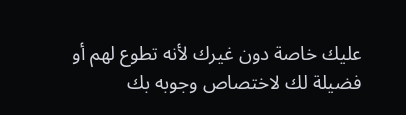عليك خاصة دون غيرك لأنه تطوع لهم أو فضيلة لك لاختصاص وجوبه بك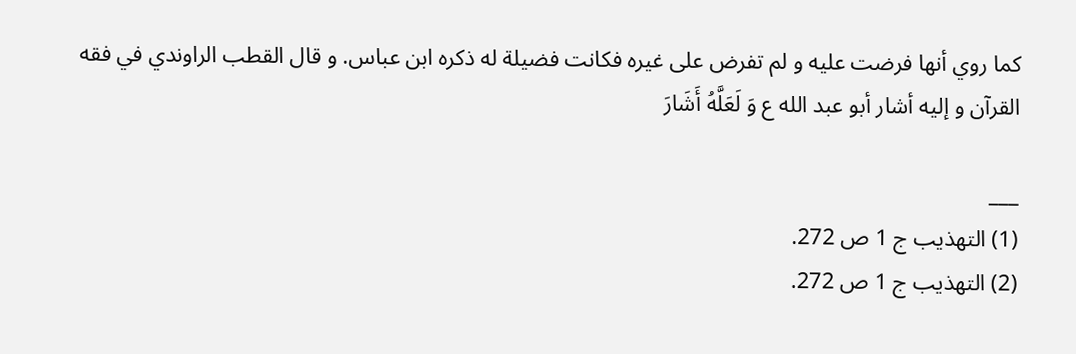كما روي أنها فرضت عليه و لم تفرض على غيره فكانت فضيلة له ذكره ابن عباس. و قال القطب الراوندي في فقه القرآن و إليه أشار أبو عبد الله ع وَ لَعَلَّهُ أَشَارَ

___
(1) التهذيب ج 1 ص 272.
(2) التهذيب ج 1 ص 272.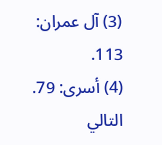(3) آل عمران: 113.
(4) أسرى: 79.
التالي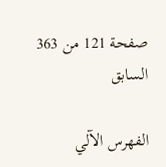صفحة 121 من 363 السابق

الفهرس الآلي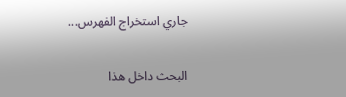جاري استخراج الفهرس...

البحث داخل هذا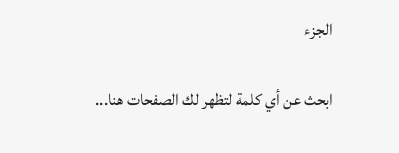الجزء

ابحث عن أي كلمة لتظهر لك الصفحات هنا...